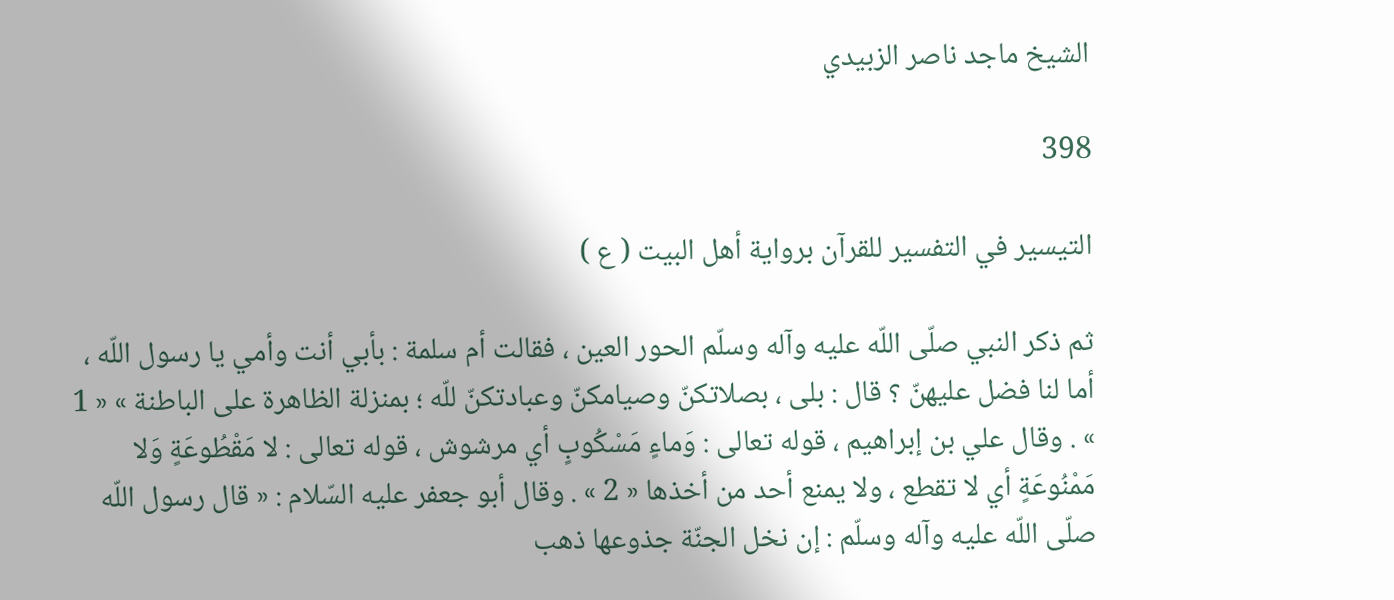الشيخ ماجد ناصر الزبيدي

398

التيسير في التفسير للقرآن برواية أهل البيت ( ع )

ثم ذكر النبي صلّى اللّه عليه وآله وسلّم الحور العين ، فقالت أم سلمة : بأبي أنت وأمي يا رسول اللّه ، أما لنا فضل عليهنّ ؟ قال : بلى ، بصلاتكنّ وصيامكنّ وعبادتكنّ للّه ؛ بمنزلة الظاهرة على الباطنة » « 1 » . وقال علي بن إبراهيم ، قوله تعالى : وَماءٍ مَسْكُوبٍ أي مرشوش ، قوله تعالى : لا مَقْطُوعَةٍ وَلا مَمْنُوعَةٍ أي لا تقطع ، ولا يمنع أحد من أخذها « 2 » . وقال أبو جعفر عليه السّلام : « قال رسول اللّه صلّى اللّه عليه وآله وسلّم : إن نخل الجنّة جذوعها ذهب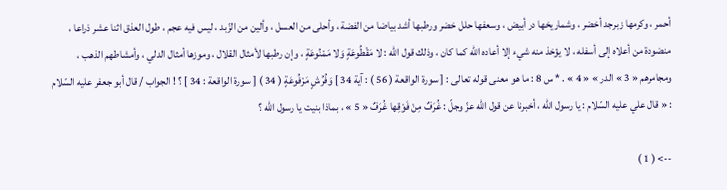أحمر ، وكرمها زبرجد أخضر ، وشماريخها در أبيض ، وسعفها حلل خضر ورطبها أشد بياضا من الفضة ، وأحلى من العسل ، وألين من الزّبد ، ليس فيه عجم ، طول العذق اثنا عشر ذراعا ، منضودة من أعلاه إلى أسفله ، لا يؤخذ منه شيء إلا أعاده اللّه كما كان ، وذلك قول اللّه : لا مَقْطُوعَةٍ وَلا مَمْنُوعَةٍ ، وإن رطبها لأمثال القلال ، وموزها أمثال الدلي ، وأمشاطهم الذهب ، ومجامرهم « 3 » الدر » « 4 » . * س 8 : ما هو معنى قوله تعالى : [ سورة الواقعة ( 56 ) : آية 34 ] وَفُرُشٍ مَرْفُوعَةٍ ( 34 ) [ سورة الواقعة : 34 ] ؟ ! الجواب / قال أبو جعفر عليه السّلام : « قال علي عليه السّلام : يا رسول اللّه ، أخبرنا عن قول اللّه عزّ وجلّ : غُرَفٌ مِنْ فَوْقِها غُرَفٌ « 5 » ، بماذا بنيت يا رسول اللّه ؟

--> ( 1 )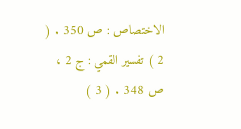الاختصاص : ص 350 . ( 2 ) تفسير القمي : ج 2 ، ص 348 . ( 3 )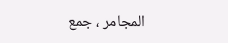المجامر ، جمع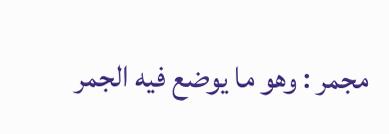مجمر : وهو ما يوضع فيه الجمر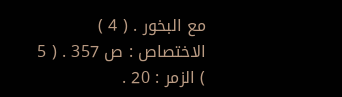مع البخور . ( 4 ) الاختصاص : ص 357 . ( 5 ) الزمر : 20 .